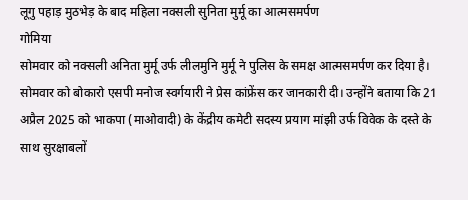लूगु पहाड़ मुठभेड़ के बाद महिला नक्सली सुनिता मुर्मू का आत्मसमर्पण
गोमिया
सोमवार को नक्सली अनिता मुर्मू उर्फ लीलमुनि मुर्मू ने पुलिस के समक्ष आत्मसमर्पण कर दिया है। सोमवार को बोकारो एसपी मनोज स्वर्गयारी ने प्रेस कांफ्रेंस कर जानकारी दी। उन्होंने बताया कि 21 अप्रैल 2025 को भाकपा (माओवादी) के केंद्रीय कमेटी सदस्य प्रयाग मांझी उर्फ विवेक के दस्ते के साथ सुरक्षाबलों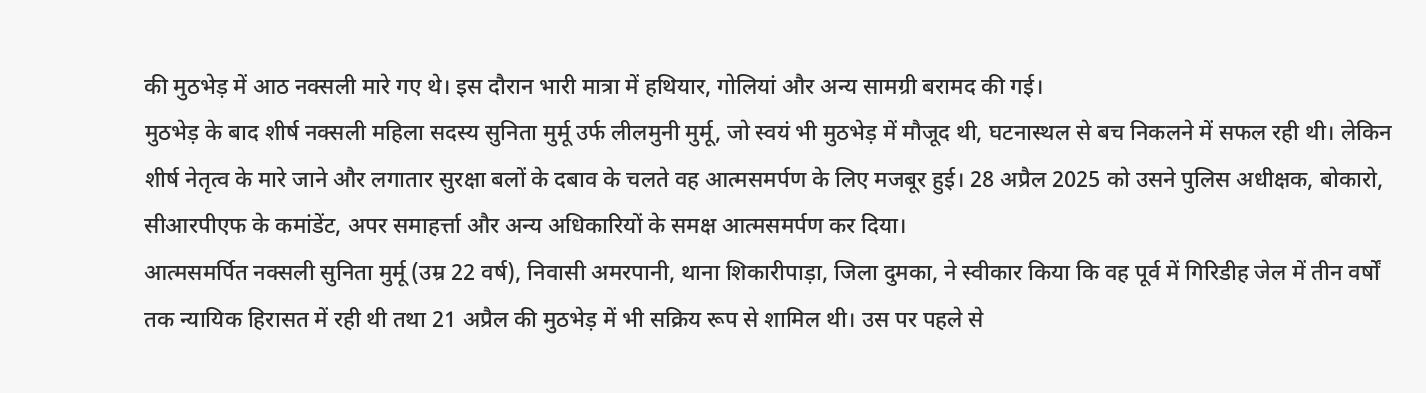की मुठभेड़ में आठ नक्सली मारे गए थे। इस दौरान भारी मात्रा में हथियार, गोलियां और अन्य सामग्री बरामद की गई।
मुठभेड़ के बाद शीर्ष नक्सली महिला सदस्य सुनिता मुर्मू उर्फ लीलमुनी मुर्मू, जो स्वयं भी मुठभेड़ में मौजूद थी, घटनास्थल से बच निकलने में सफल रही थी। लेकिन शीर्ष नेतृत्व के मारे जाने और लगातार सुरक्षा बलों के दबाव के चलते वह आत्मसमर्पण के लिए मजबूर हुई। 28 अप्रैल 2025 को उसने पुलिस अधीक्षक, बोकारो, सीआरपीएफ के कमांडेंट, अपर समाहर्त्ता और अन्य अधिकारियों के समक्ष आत्मसमर्पण कर दिया।
आत्मसमर्पित नक्सली सुनिता मुर्मू (उम्र 22 वर्ष), निवासी अमरपानी, थाना शिकारीपाड़ा, जिला दुमका, ने स्वीकार किया कि वह पूर्व में गिरिडीह जेल में तीन वर्षों तक न्यायिक हिरासत में रही थी तथा 21 अप्रैल की मुठभेड़ में भी सक्रिय रूप से शामिल थी। उस पर पहले से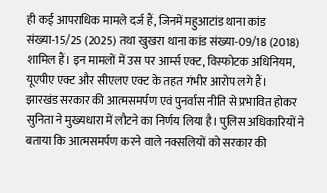ही कई आपराधिक मामले दर्ज हैं, जिनमें महुआटांड थाना कांड संख्या-15/25 (2025) तथा खुखरा थाना कांड संख्या-09/18 (2018) शामिल हैं। इन मामलों में उस पर आर्म्स एक्ट, विस्फोटक अधिनियम, यूएपीए एक्ट और सीएलए एक्ट के तहत गंभीर आरोप लगे हैं।
झारखंड सरकार की आत्मसमर्पण एवं पुनर्वास नीति से प्रभावित होकर सुनिता ने मुख्यधारा में लौटने का निर्णय लिया है। पुलिस अधिकारियों ने बताया कि आत्मसमर्पण करने वाले नक्सलियों को सरकार की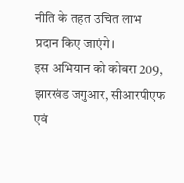नीति के तहत उचित लाभ प्रदान किए जाएंगे।
इस अभियान को कोबरा 209, झारखंड जगुआर, सीआरपीएफ एवं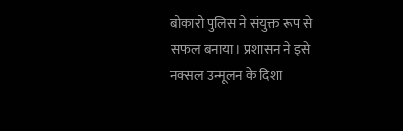बोकारो पुलिस ने संयुक्त रूप से सफल बनाया। प्रशासन ने इसे नक्सल उन्मूलन के दिशा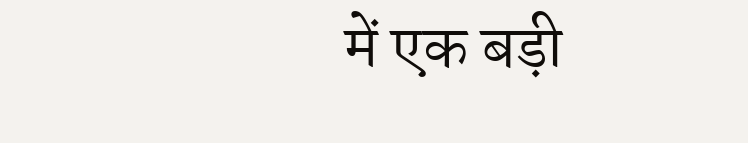में एक बड़ी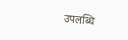उपलब्धि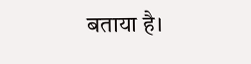बताया है।